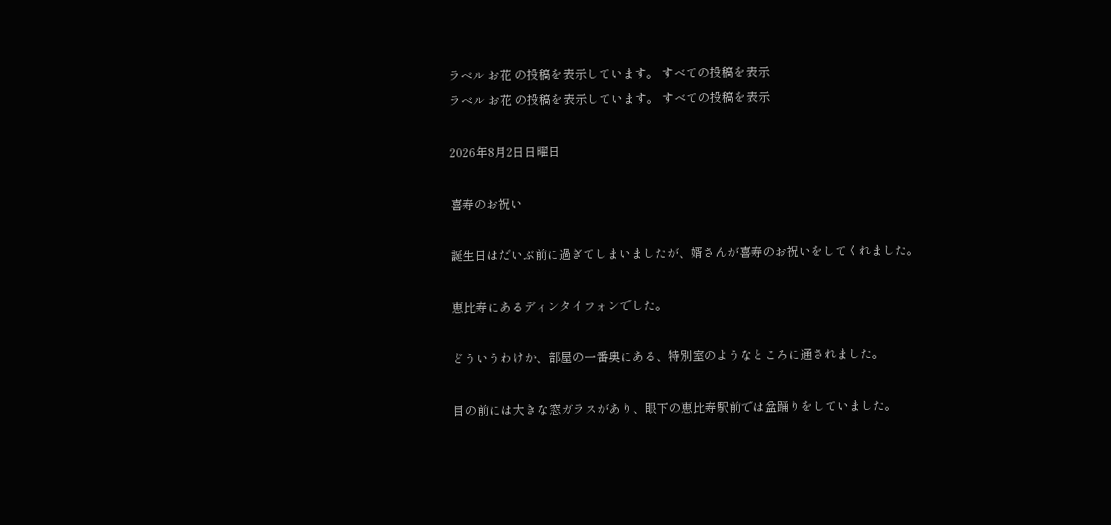ラベル お花 の投稿を表示しています。 すべての投稿を表示
ラベル お花 の投稿を表示しています。 すべての投稿を表示

2026年8月2日日曜日

喜寿のお祝い

誕生日はだいぶ前に過ぎてしまいましたが、婿さんが喜寿のお祝いをしてくれました。

恵比寿にあるディンタイフォンでした。

どういうわけか、部屋の一番奥にある、特別室のようなところに通されました。

目の前には大きな窓ガラスがあり、眼下の恵比寿駅前では盆踊りをしていました。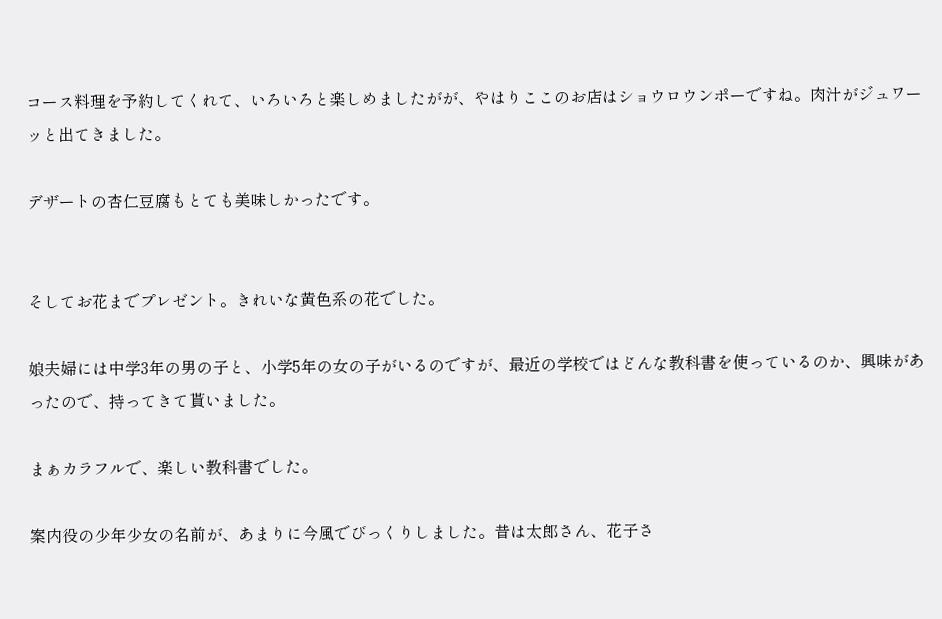コース料理を予約してくれて、いろいろと楽しめましたがが、やはりここのお店はショウロウンポーですね。肉汁がジュワーッと出てきました。

デザートの杏仁豆腐もとても美味しかったです。


そしてお花までプレゼント。きれいな黄色系の花でした。

娘夫婦には中学3年の男の子と、小学5年の女の子がいるのですが、最近の学校ではどんな教科書を使っているのか、興味があったので、持ってきて貰いました。

まぁカラフルで、楽しい教科書でした。

案内役の少年少女の名前が、あまりに今風でびっくりしました。昔は太郎さん、花子さ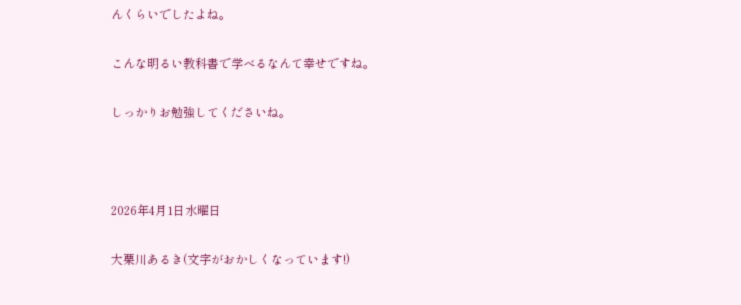んくらいでしたよね。

こんな明るい教科書で学べるなんて幸せですね。

しっかりお勉強してくださいね。



2026年4月1日水曜日

大栗川あるき(文字がおかしくなっています!)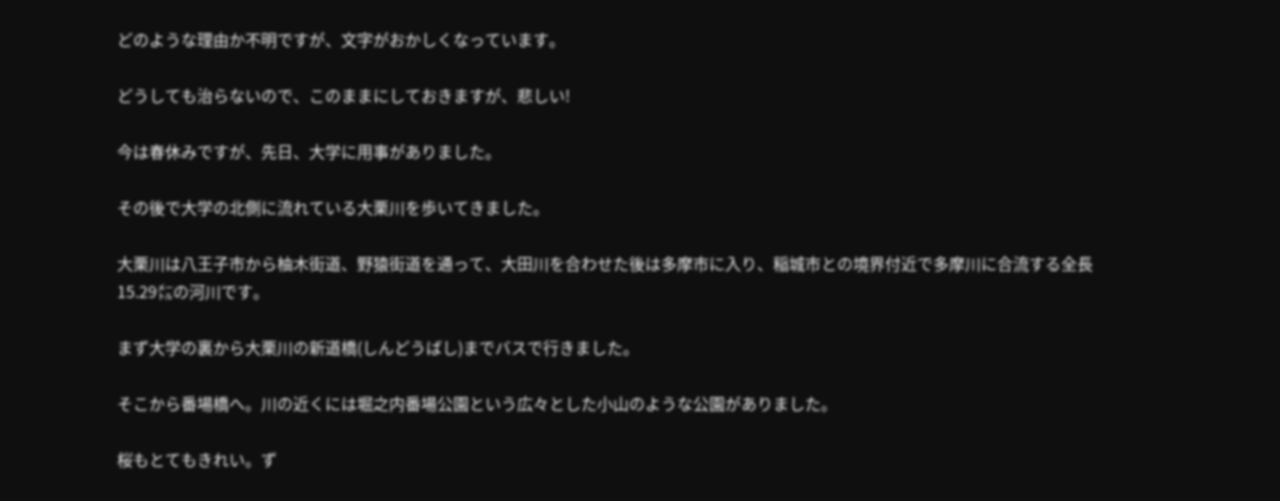どのような理由か不明ですが、文字がおかしくなっています。

どうしても治らないので、このままにしておきますが、悲しい!

今は春休みですが、先日、大学に用事がありました。

その後で大学の北側に流れている大栗川を歩いてきました。

大栗川は八王子市から柚木街道、野猿街道を通って、大田川を合わせた後は多摩市に入り、稲城市との境界付近で多摩川に合流する全長15.29㍍の河川です。

まず大学の裏から大栗川の新道橋(しんどうばし)までバスで行きました。

そこから番場橋へ。川の近くには堀之内番場公園という広々とした小山のような公園がありました。

桜もとてもきれい。ず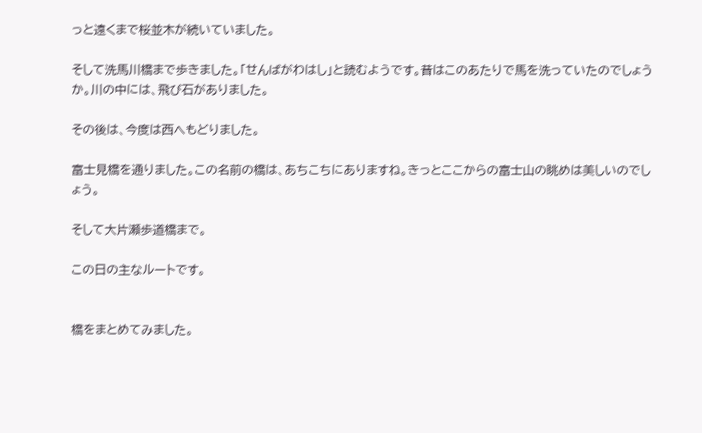っと遠くまで桜並木が続いていました。

そして洗馬川橋まで歩きました。「せんばがわはし」と読むようです。昔はこのあたりで馬を洗っていたのでしょうか。川の中には、飛び石がありました。

その後は、今度は西へもどりました。

富士見橋を通りました。この名前の橋は、あちこちにありますね。きっとここからの富士山の眺めは美しいのでしょう。

そして大片瀬歩道橋まで。

この日の主なルートです。


橋をまとめてみました。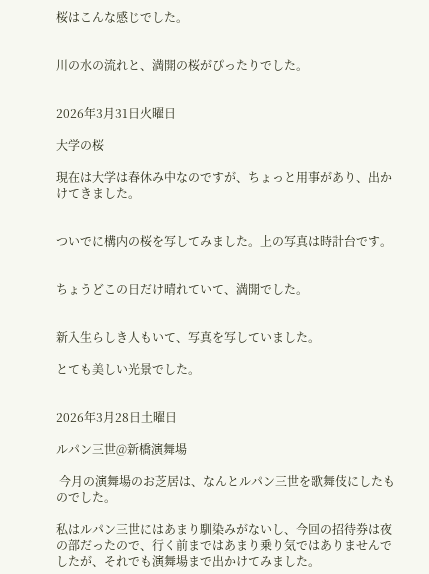桜はこんな感じでした。


川の水の流れと、満開の桜がぴったりでした。


2026年3月31日火曜日

大学の桜

現在は大学は春休み中なのですが、ちょっと用事があり、出かけてきました。


ついでに構内の桜を写してみました。上の写真は時計台です。


ちょうどこの日だけ晴れていて、満開でした。


新入生らしき人もいて、写真を写していました。

とても美しい光景でした。


2026年3月28日土曜日

ルパン三世@新橋演舞場

 今月の演舞場のお芝居は、なんとルパン三世を歌舞伎にしたものでした。

私はルパン三世にはあまり馴染みがないし、今回の招待券は夜の部だったので、行く前まではあまり乗り気ではありませんでしたが、それでも演舞場まで出かけてみました。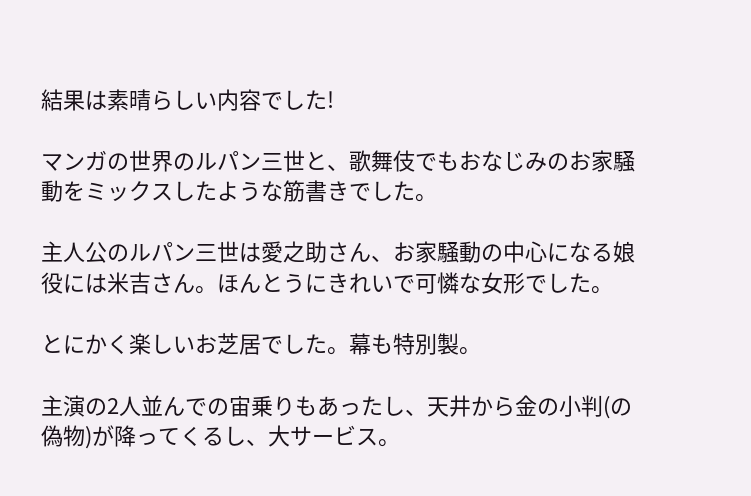結果は素晴らしい内容でした!

マンガの世界のルパン三世と、歌舞伎でもおなじみのお家騒動をミックスしたような筋書きでした。

主人公のルパン三世は愛之助さん、お家騒動の中心になる娘役には米吉さん。ほんとうにきれいで可憐な女形でした。

とにかく楽しいお芝居でした。幕も特別製。

主演の2人並んでの宙乗りもあったし、天井から金の小判(の偽物)が降ってくるし、大サービス。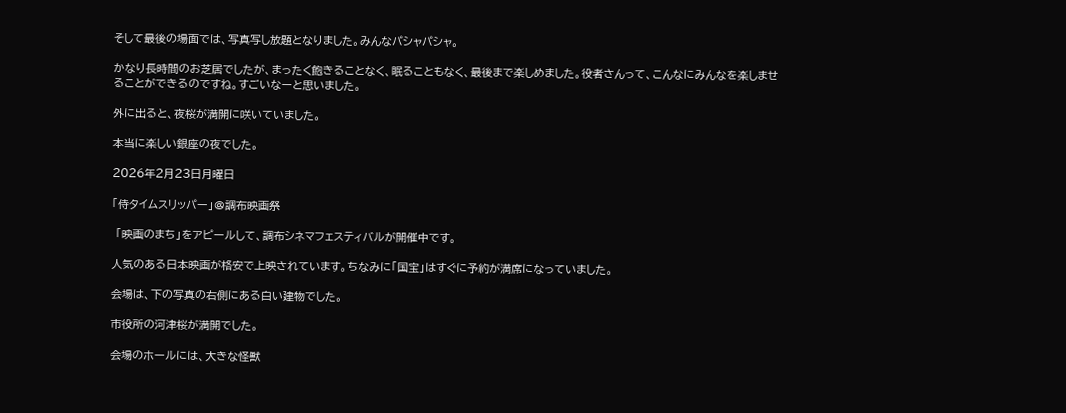そして最後の場面では、写真写し放題となりました。みんなパシャパシャ。

かなり長時間のお芝居でしたが、まったく飽きることなく、眠ることもなく、最後まで楽しめました。役者さんって、こんなにみんなを楽しませることができるのですね。すごいなーと思いました。

外に出ると、夜桜が満開に咲いていました。

本当に楽しい銀座の夜でした。

2026年2月23日月曜日

「侍タイムスリッパー」@調布映画祭

 「映画のまち」をアピールして、調布シネマフェスティバルが開催中です。

人気のある日本映画が格安で上映されています。ちなみに「国宝」はすぐに予約が満席になっていました。

会場は、下の写真の右側にある白い建物でした。

市役所の河津桜が満開でした。

会場のホールには、大きな怪獣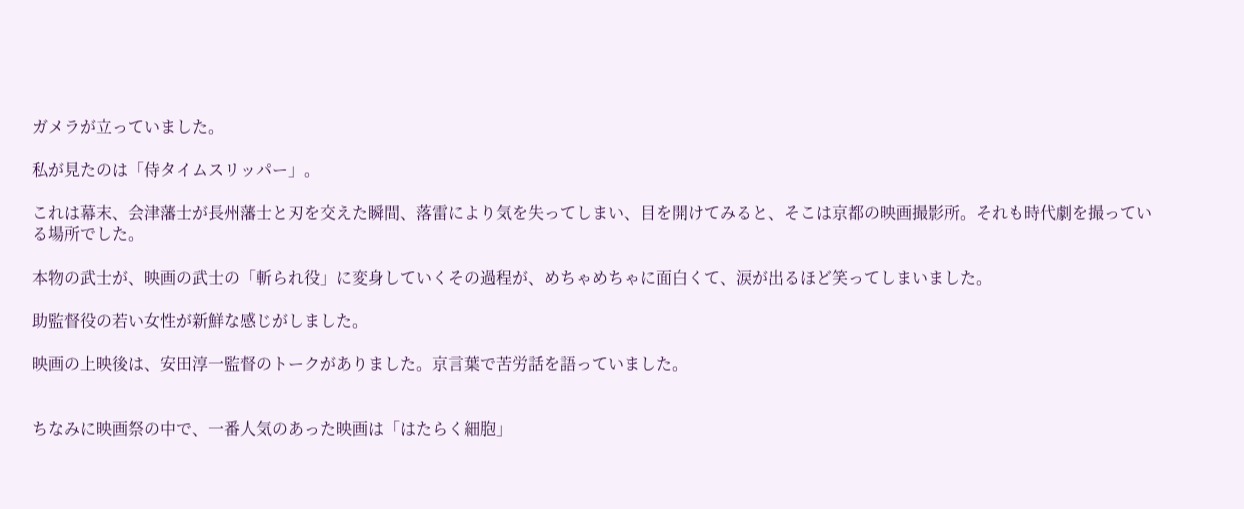ガメラが立っていました。

私が見たのは「侍タイムスリッパー」。

これは幕末、会津藩士が長州藩士と刃を交えた瞬間、落雷により気を失ってしまい、目を開けてみると、そこは京都の映画撮影所。それも時代劇を撮っている場所でした。

本物の武士が、映画の武士の「斬られ役」に変身していくその過程が、めちゃめちゃに面白くて、涙が出るほど笑ってしまいました。

助監督役の若い女性が新鮮な感じがしました。

映画の上映後は、安田淳一監督のトークがありました。京言葉で苦労話を語っていました。


ちなみに映画祭の中で、一番人気のあった映画は「はたらく細胞」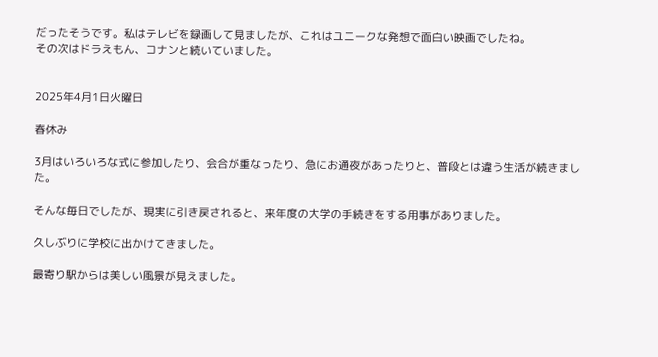だったそうです。私はテレビを録画して見ましたが、これはユニークな発想で面白い映画でしたね。
その次はドラえもん、コナンと続いていました。


2025年4月1日火曜日

春休み

3月はいろいろな式に参加したり、会合が重なったり、急にお通夜があったりと、普段とは違う生活が続きました。

そんな毎日でしたが、現実に引き戻されると、来年度の大学の手続きをする用事がありました。

久しぶりに学校に出かけてきました。

最寄り駅からは美しい風景が見えました。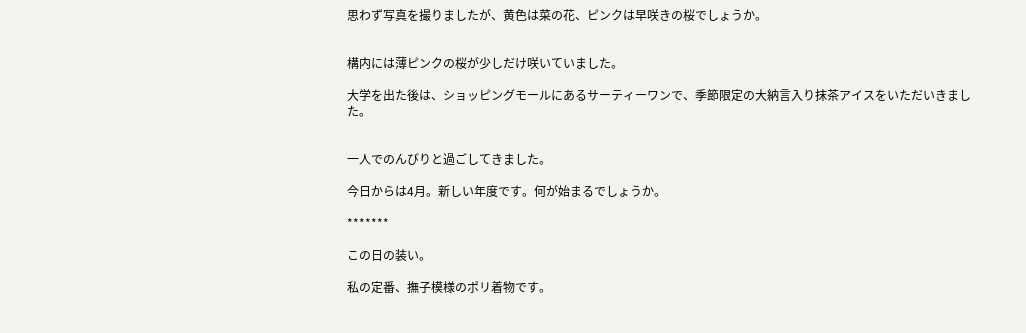思わず写真を撮りましたが、黄色は菜の花、ピンクは早咲きの桜でしょうか。


構内には薄ピンクの桜が少しだけ咲いていました。

大学を出た後は、ショッピングモールにあるサーティーワンで、季節限定の大納言入り抹茶アイスをいただいきました。


一人でのんびりと過ごしてきました。

今日からは4月。新しい年度です。何が始まるでしょうか。

*******

この日の装い。

私の定番、撫子模様のポリ着物です。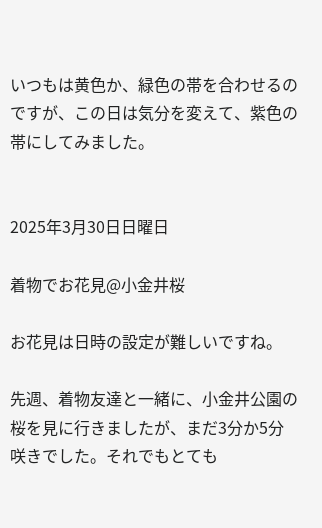いつもは黄色か、緑色の帯を合わせるのですが、この日は気分を変えて、紫色の帯にしてみました。


2025年3月30日日曜日

着物でお花見@小金井桜

お花見は日時の設定が難しいですね。

先週、着物友達と一緒に、小金井公園の桜を見に行きましたが、まだ3分か5分咲きでした。それでもとても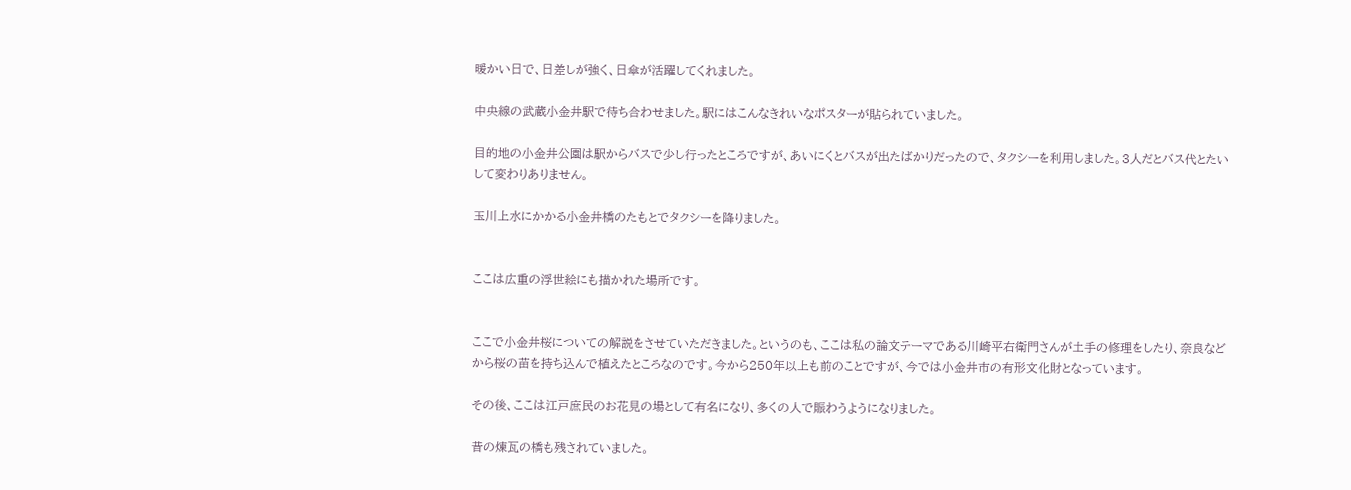暖かい日で、日差しが強く、日傘が活躍してくれました。

中央線の武蔵小金井駅で待ち合わせました。駅にはこんなきれいなポスターが貼られていました。

目的地の小金井公園は駅からバスで少し行ったところですが、あいにくとバスが出たばかりだったので、タクシーを利用しました。3人だとバス代とたいして変わりありません。

玉川上水にかかる小金井橋のたもとでタクシーを降りました。


ここは広重の浮世絵にも描かれた場所です。


ここで小金井桜についての解説をさせていただきました。というのも、ここは私の論文テーマである川崎平右衛門さんが土手の修理をしたり、奈良などから桜の苗を持ち込んで植えたところなのです。今から250年以上も前のことですが、今では小金井市の有形文化財となっています。

その後、ここは江戸庶民のお花見の場として有名になり、多くの人で賑わうようになりました。

昔の煉瓦の橋も残されていました。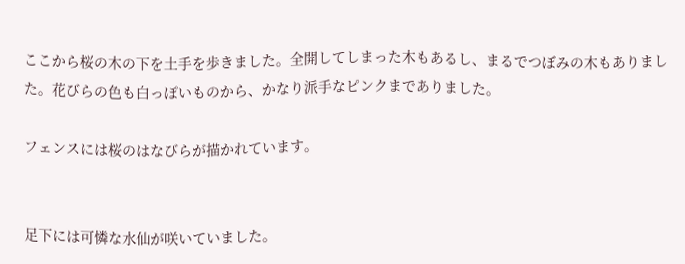ここから桜の木の下を土手を歩きました。全開してしまった木もあるし、まるでつぼみの木もありました。花びらの色も白っぽいものから、かなり派手なピンクまでありました。

フェンスには桜のはなびらが描かれています。


足下には可憐な水仙が咲いていました。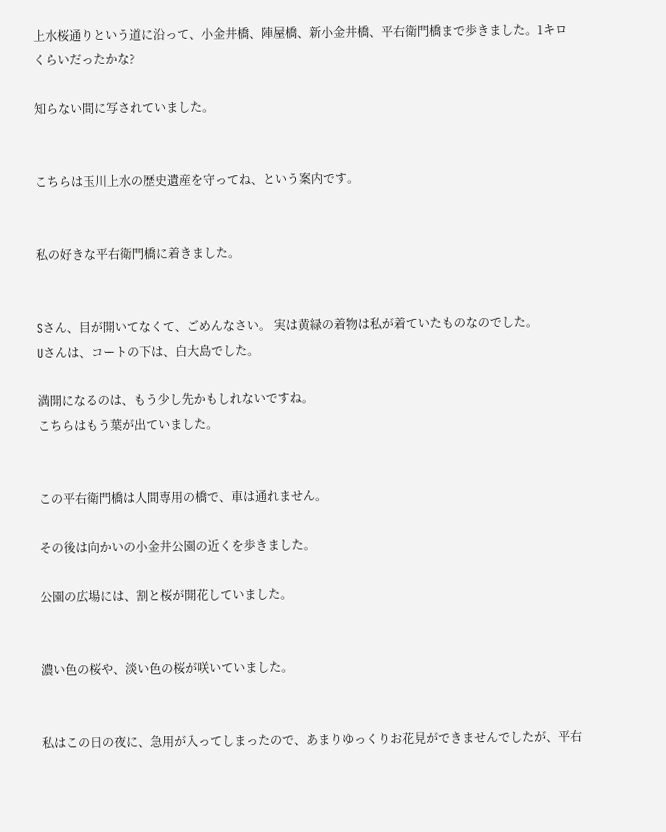上水桜通りという道に沿って、小金井橋、陣屋橋、新小金井橋、平右衛門橋まで歩きました。1キロくらいだったかな?

知らない間に写されていました。


こちらは玉川上水の歴史遺産を守ってね、という案内です。


私の好きな平右衛門橋に着きました。


Sさん、目が開いてなくて、ごめんなさい。 実は黄緑の着物は私が着ていたものなのでした。
Uさんは、コートの下は、白大島でした。

満開になるのは、もう少し先かもしれないですね。
こちらはもう葉が出ていました。


この平右衛門橋は人間専用の橋で、車は通れません。

その後は向かいの小金井公園の近くを歩きました。

公園の広場には、割と桜が開花していました。


濃い色の桜や、淡い色の桜が咲いていました。


私はこの日の夜に、急用が入ってしまったので、あまりゆっくりお花見ができませんでしたが、平右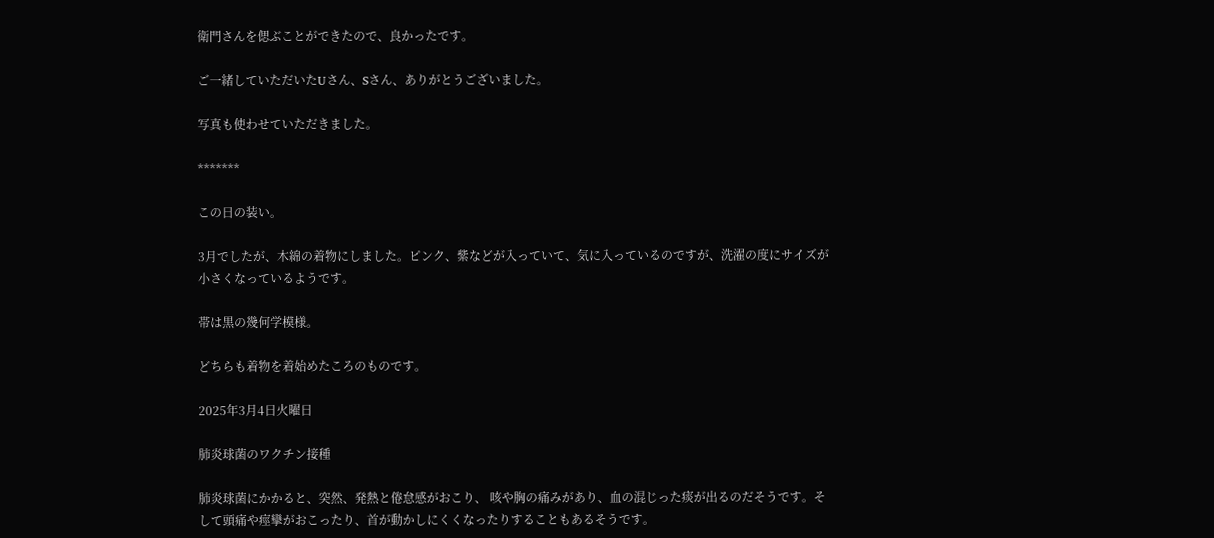衛門さんを偲ぶことができたので、良かったです。

ご一緒していただいたUさん、Sさん、ありがとうございました。

写真も使わせていただきました。

*******

この日の装い。

3月でしたが、木綿の着物にしました。ピンク、紫などが入っていて、気に入っているのですが、洗濯の度にサイズが小さくなっているようです。

帯は黒の幾何学模様。

どちらも着物を着始めたころのものです。

2025年3月4日火曜日

肺炎球菌のワクチン接種

肺炎球菌にかかると、突然、発熱と倦怠感がおこり、 咳や胸の痛みがあり、血の混じった痰が出るのだそうです。そして頭痛や痙攣がおこったり、首が動かしにくくなったりすることもあるそうです。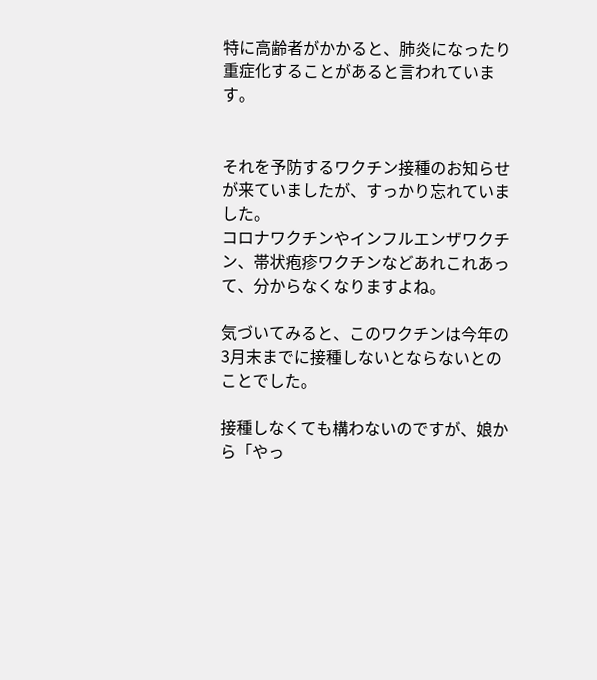特に高齢者がかかると、肺炎になったり重症化することがあると言われています。


それを予防するワクチン接種のお知らせが来ていましたが、すっかり忘れていました。
コロナワクチンやインフルエンザワクチン、帯状疱疹ワクチンなどあれこれあって、分からなくなりますよね。

気づいてみると、このワクチンは今年の3月末までに接種しないとならないとのことでした。

接種しなくても構わないのですが、娘から「やっ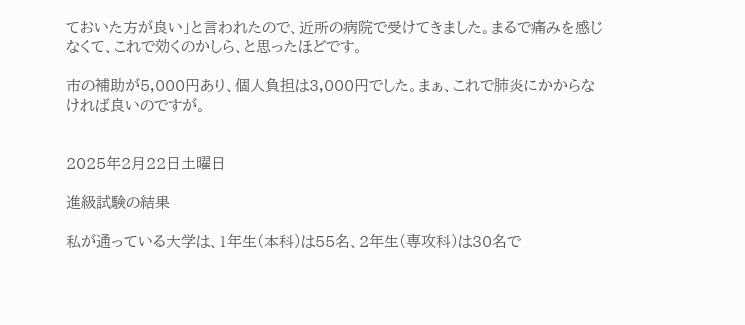ておいた方が良い」と言われたので、近所の病院で受けてきました。まるで痛みを感じなくて、これで効くのかしら、と思ったほどです。

市の補助が5,000円あり、個人負担は3,000円でした。まぁ、これで肺炎にかからなければ良いのですが。


2025年2月22日土曜日

進級試験の結果

私が通っている大学は、1年生(本科)は55名、2年生(専攻科)は30名で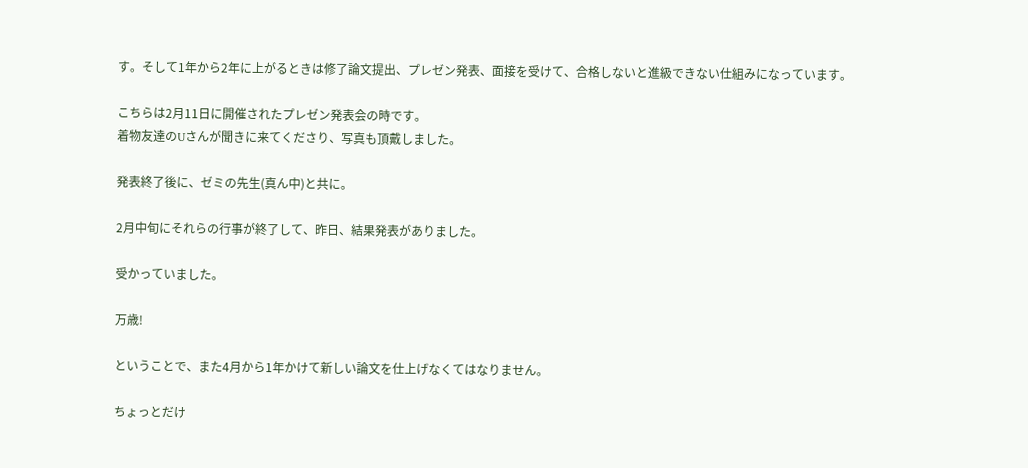す。そして1年から2年に上がるときは修了論文提出、プレゼン発表、面接を受けて、合格しないと進級できない仕組みになっています。

こちらは2月11日に開催されたプレゼン発表会の時です。
着物友達のUさんが聞きに来てくださり、写真も頂戴しました。

発表終了後に、ゼミの先生(真ん中)と共に。

2月中旬にそれらの行事が終了して、昨日、結果発表がありました。

受かっていました。

万歳!

ということで、また4月から1年かけて新しい論文を仕上げなくてはなりません。

ちょっとだけ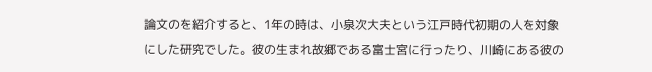論文のを紹介すると、1年の時は、小泉次大夫という江戸時代初期の人を対象にした研究でした。彼の生まれ故郷である富士宮に行ったり、川崎にある彼の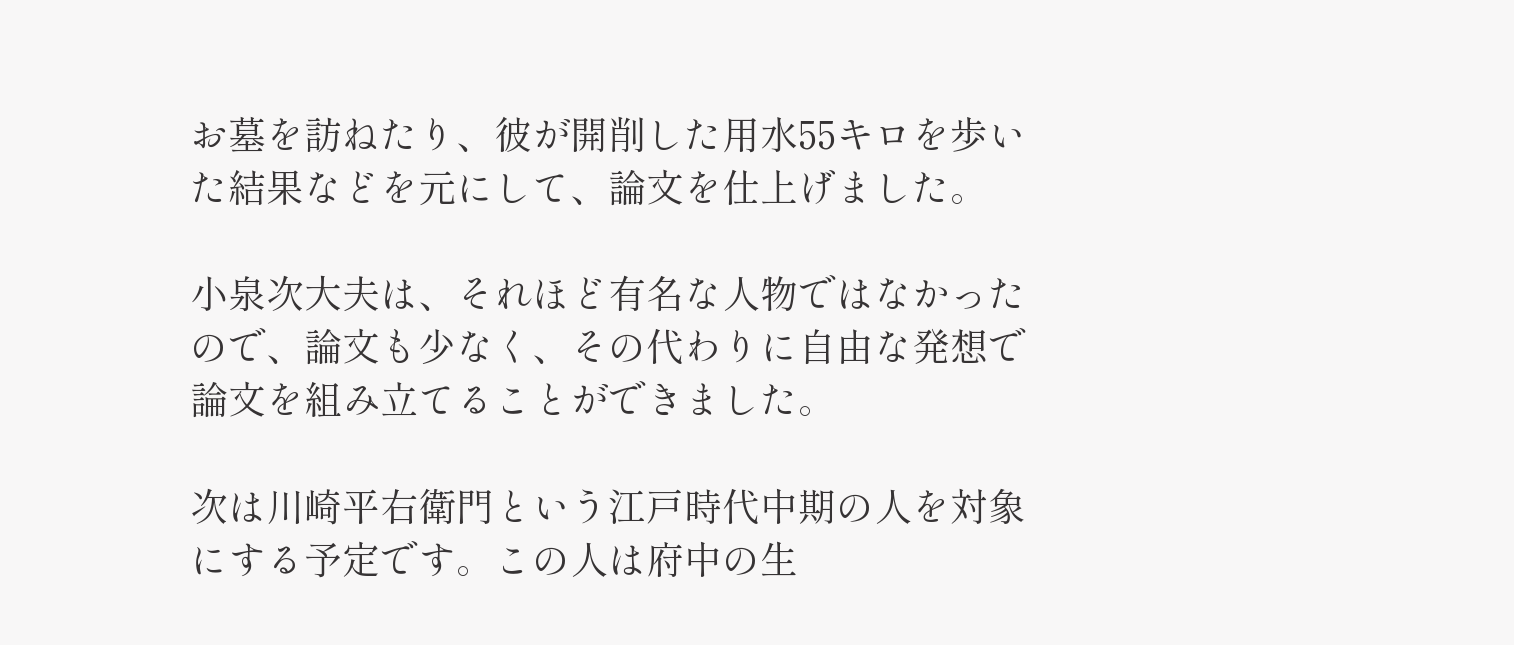お墓を訪ねたり、彼が開削した用水55キロを歩いた結果などを元にして、論文を仕上げました。

小泉次大夫は、それほど有名な人物ではなかったので、論文も少なく、その代わりに自由な発想で論文を組み立てることができました。

次は川崎平右衛門という江戸時代中期の人を対象にする予定です。この人は府中の生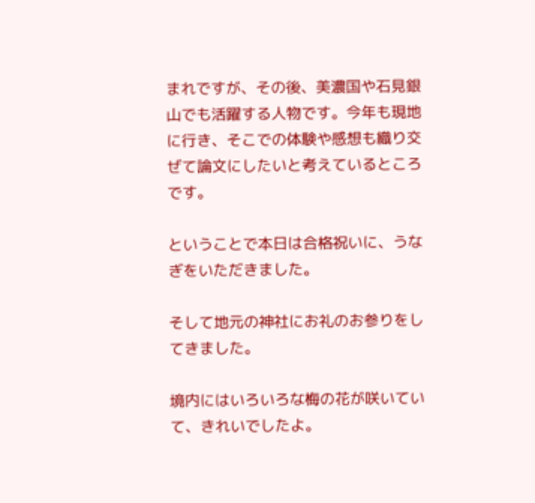まれですが、その後、美濃国や石見銀山でも活躍する人物です。今年も現地に行き、そこでの体験や感想も織り交ぜて論文にしたいと考えているところです。

ということで本日は合格祝いに、うなぎをいただきました。

そして地元の神社にお礼のお参りをしてきました。

境内にはいろいろな梅の花が咲いていて、きれいでしたよ。